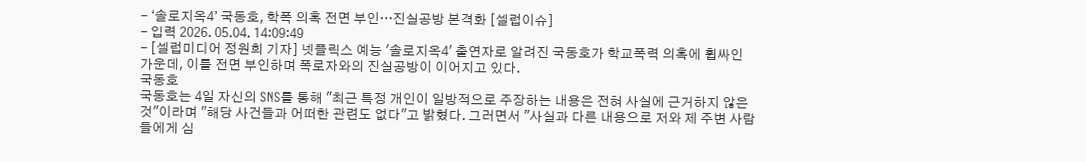- ‘솔로지옥4’ 국동호, 학폭 의혹 전면 부인…진실공방 본격화 [셀럽이슈]
- 입력 2026. 05.04. 14:09:49
- [셀럽미디어 정원희 기자] 넷플릭스 예능 '솔로지옥4' 출연자로 알려진 국동호가 학교폭력 의혹에 휩싸인 가운데, 이를 전면 부인하며 폭로자와의 진실공방이 이어지고 있다.
국동호
국동호는 4일 자신의 SNS를 통해 "최근 특정 개인이 일방적으로 주장하는 내용은 전혀 사실에 근거하지 않은 것"이라며 "해당 사건들과 어떠한 관련도 없다"고 밝혔다. 그러면서 "사실과 다른 내용으로 저와 제 주변 사람들에게 심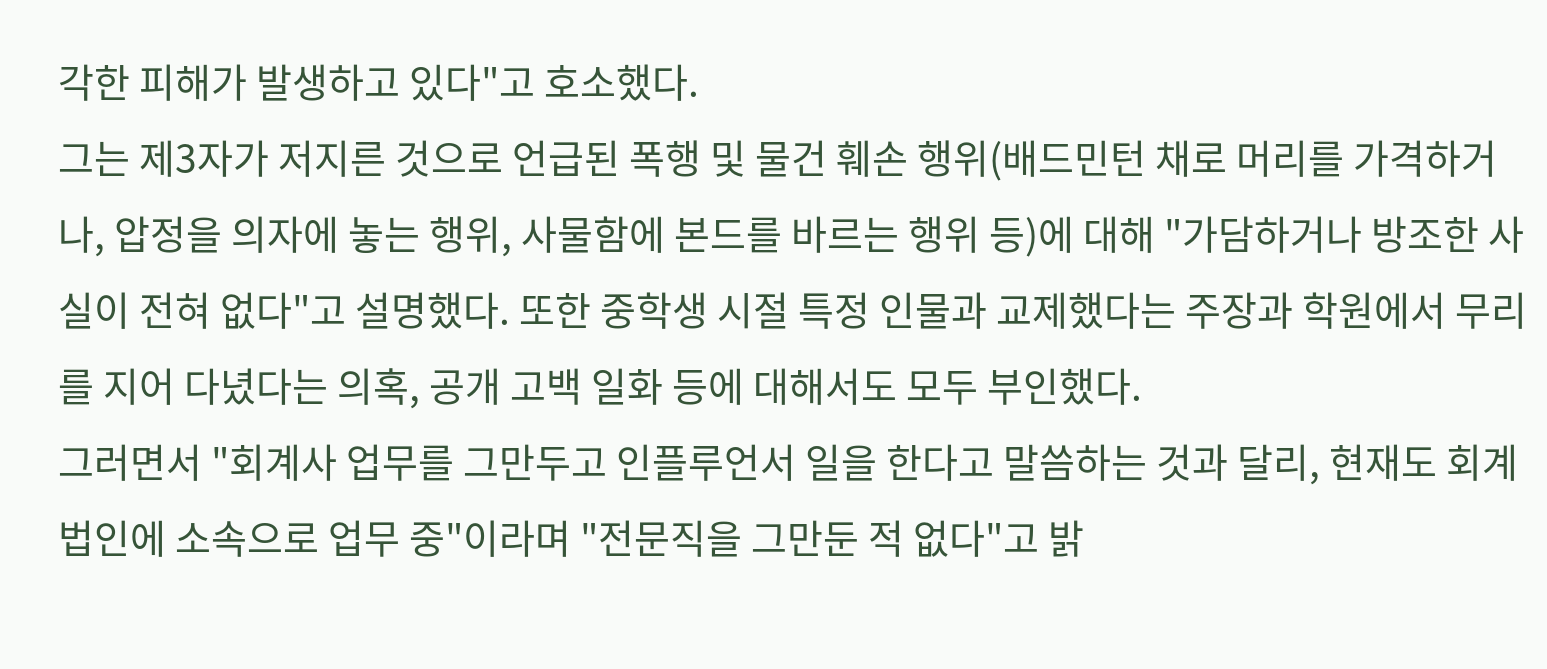각한 피해가 발생하고 있다"고 호소했다.
그는 제3자가 저지른 것으로 언급된 폭행 및 물건 훼손 행위(배드민턴 채로 머리를 가격하거나, 압정을 의자에 놓는 행위, 사물함에 본드를 바르는 행위 등)에 대해 "가담하거나 방조한 사실이 전혀 없다"고 설명했다. 또한 중학생 시절 특정 인물과 교제했다는 주장과 학원에서 무리를 지어 다녔다는 의혹, 공개 고백 일화 등에 대해서도 모두 부인했다.
그러면서 "회계사 업무를 그만두고 인플루언서 일을 한다고 말씀하는 것과 달리, 현재도 회계법인에 소속으로 업무 중"이라며 "전문직을 그만둔 적 없다"고 밝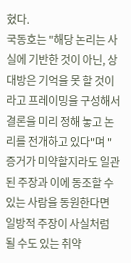혔다.
국동호는 "해당 논리는 사실에 기반한 것이 아닌, 상대방은 기억을 못 할 것이라고 프레이밍을 구성해서 결론을 미리 정해 놓고 논리를 전개하고 있다"며 "증거가 미약할지라도 일관된 주장과 이에 동조할 수 있는 사람을 동원한다면 일방적 주장이 사실처럼 될 수도 있는 취약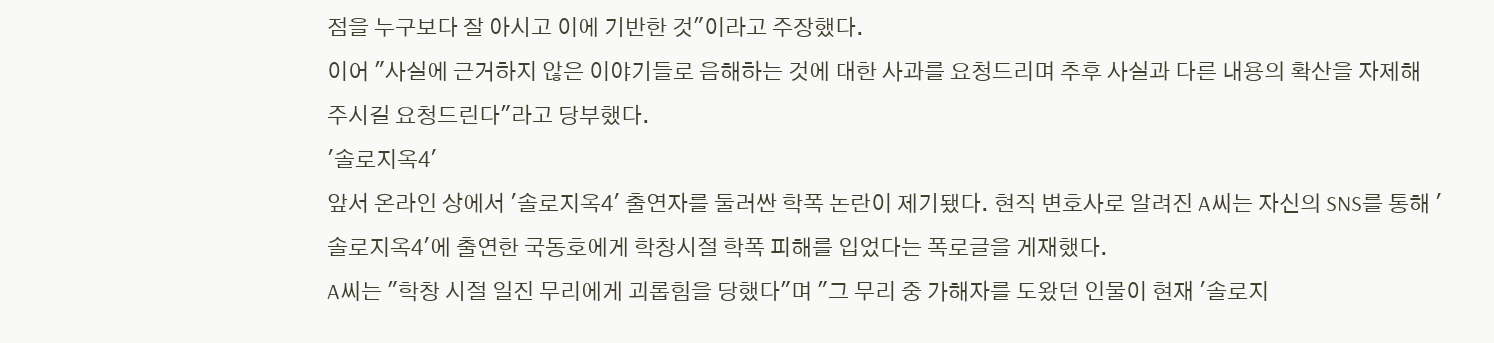점을 누구보다 잘 아시고 이에 기반한 것"이라고 주장했다.
이어 "사실에 근거하지 않은 이야기들로 음해하는 것에 대한 사과를 요청드리며 추후 사실과 다른 내용의 확산을 자제해 주시길 요청드린다"라고 당부했다.
'솔로지옥4'
앞서 온라인 상에서 '솔로지옥4' 출연자를 둘러싼 학폭 논란이 제기됐다. 현직 변호사로 알려진 A씨는 자신의 SNS를 통해 '솔로지옥4'에 출연한 국동호에게 학창시절 학폭 피해를 입었다는 폭로글을 게재했다.
A씨는 "학창 시절 일진 무리에게 괴롭힘을 당했다"며 "그 무리 중 가해자를 도왔던 인물이 현재 '솔로지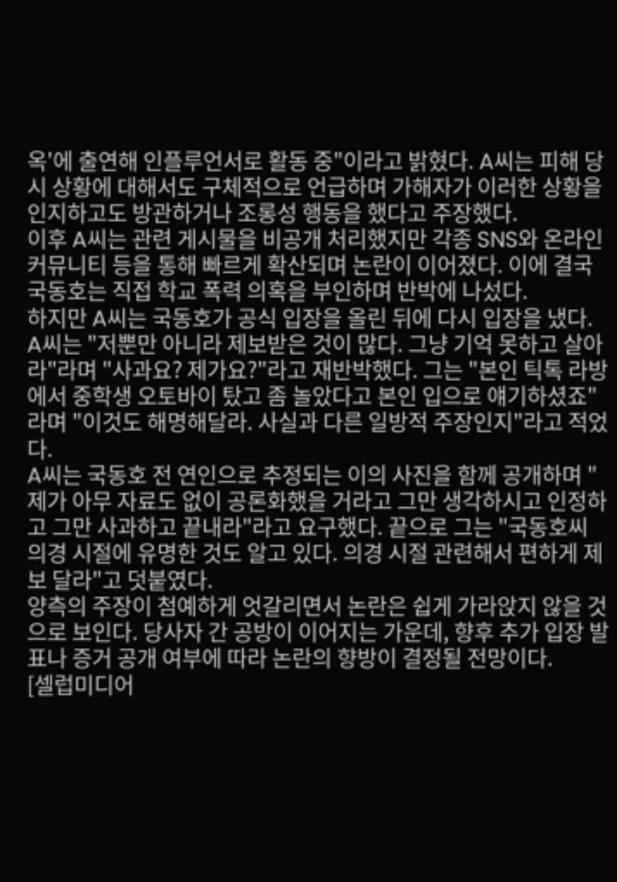옥'에 출연해 인플루언서로 활동 중"이라고 밝혔다. A씨는 피해 당시 상황에 대해서도 구체적으로 언급하며 가해자가 이러한 상황을 인지하고도 방관하거나 조롱성 행동을 했다고 주장했다.
이후 A씨는 관련 게시물을 비공개 처리했지만 각종 SNS와 온라인 커뮤니티 등을 통해 빠르게 확산되며 논란이 이어졌다. 이에 결국 국동호는 직접 학교 폭력 의혹을 부인하며 반박에 나섰다.
하지만 A씨는 국동호가 공식 입장을 올린 뒤에 다시 입장을 냈다. A씨는 "저뿐만 아니라 제보받은 것이 많다. 그냥 기억 못하고 살아라"라며 "사과요? 제가요?"라고 재반박했다. 그는 "본인 틱톡 라방에서 중학생 오토바이 탔고 좀 놀았다고 본인 입으로 얘기하셨죠"라며 "이것도 해명해달라. 사실과 다른 일방적 주장인지"라고 적었다.
A씨는 국동호 전 연인으로 추정되는 이의 사진을 함께 공개하며 "제가 아무 자료도 없이 공론화했을 거라고 그만 생각하시고 인정하고 그만 사과하고 끝내라"라고 요구했다. 끝으로 그는 "국동호씨 의경 시절에 유명한 것도 알고 있다. 의경 시절 관련해서 편하게 제보 달라"고 덧붙였다.
양측의 주장이 첨예하게 엇갈리면서 논란은 쉽게 가라앉지 않을 것으로 보인다. 당사자 간 공방이 이어지는 가운데, 향후 추가 입장 발표나 증거 공개 여부에 따라 논란의 향방이 결정될 전망이다.
[셀럽미디어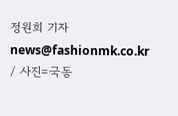정원희 기자 news@fashionmk.co.kr / 사진=국동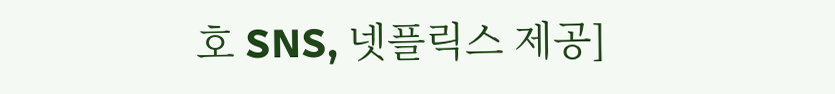호 SNS, 넷플릭스 제공]